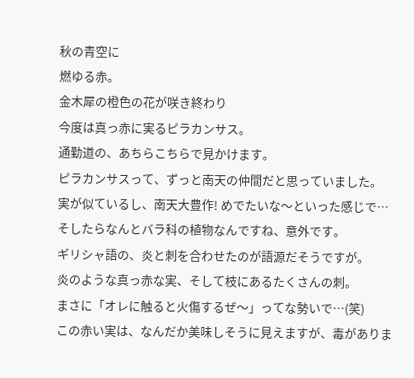秋の青空に
燃ゆる赤。
金木犀の橙色の花が咲き終わり
今度は真っ赤に実るピラカンサス。
通勤道の、あちらこちらで見かけます。
ピラカンサスって、ずっと南天の仲間だと思っていました。
実が似ているし、南天大豊作! めでたいな〜といった感じで…
そしたらなんとバラ科の植物なんですね、意外です。
ギリシャ語の、炎と刺を合わせたのが語源だそうですが。
炎のような真っ赤な実、そして枝にあるたくさんの刺。
まさに「オレに触ると火傷するぜ〜」ってな勢いで…(笑)
この赤い実は、なんだか美味しそうに見えますが、毒がありま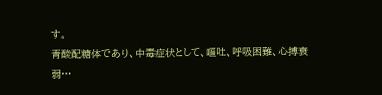す。
青酸配糖体であり、中毒症状として、嘔吐、呼吸困難、心搏衰弱…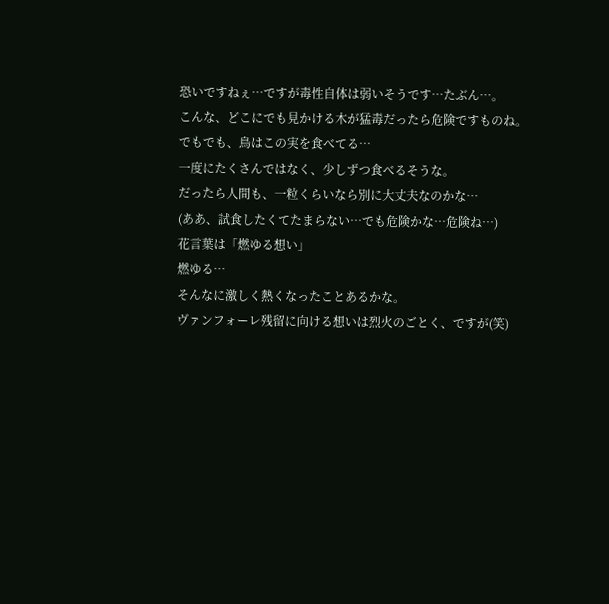恐いですねぇ…ですが毒性自体は弱いそうです…たぶん…。
こんな、どこにでも見かける木が猛毒だったら危険ですものね。
でもでも、鳥はこの実を食べてる…
一度にたくさんではなく、少しずつ食べるそうな。
だったら人間も、一粒くらいなら別に大丈夫なのかな…
(ああ、試食したくてたまらない…でも危険かな…危険ね…)
花言葉は「燃ゆる想い」
燃ゆる…
そんなに激しく熱くなったことあるかな。
ヴァンフォーレ残留に向ける想いは烈火のごとく、ですが(笑)